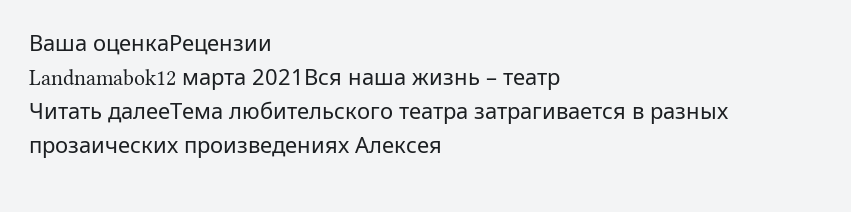Ваша оценкаРецензии
Landnamabok12 марта 2021Вся наша жизнь – театр
Читать далееТема любительского театра затрагивается в разных прозаических произведениях Алексея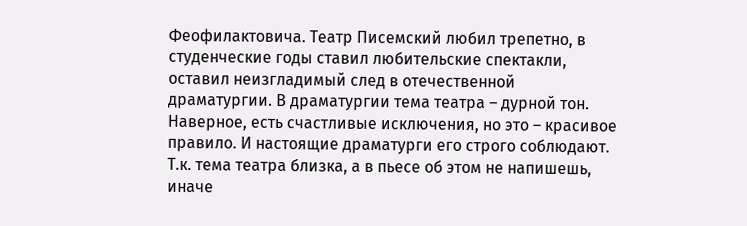Феофилактовича. Театр Писемский любил трепетно, в студенческие годы ставил любительские спектакли, оставил неизгладимый след в отечественной драматургии. В драматургии тема театра – дурной тон. Наверное, есть счастливые исключения, но это – красивое правило. И настоящие драматурги его строго соблюдают. Т.к. тема театра близка, а в пьесе об этом не напишешь, иначе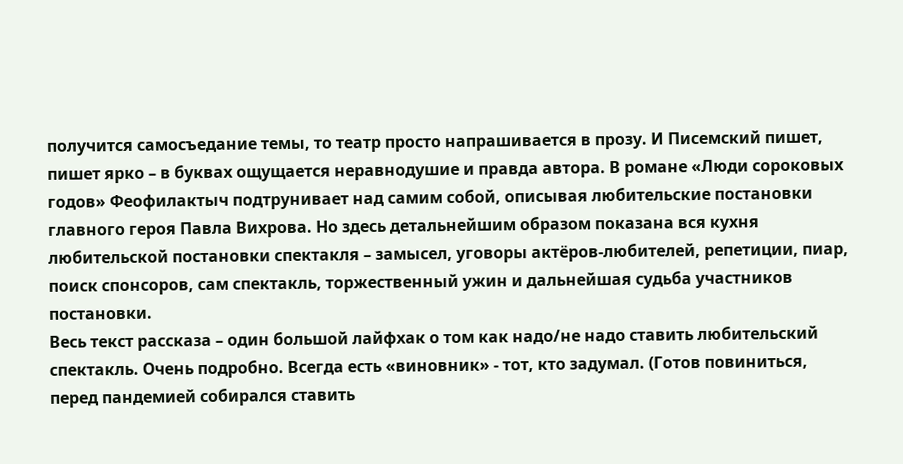получится самосъедание темы, то театр просто напрашивается в прозу. И Писемский пишет, пишет ярко – в буквах ощущается неравнодушие и правда автора. В романе «Люди сороковых годов» Феофилактыч подтрунивает над самим собой, описывая любительские постановки главного героя Павла Вихрова. Но здесь детальнейшим образом показана вся кухня любительской постановки спектакля – замысел, уговоры актёров-любителей, репетиции, пиар, поиск спонсоров, сам спектакль, торжественный ужин и дальнейшая судьба участников постановки.
Весь текст рассказа – один большой лайфхак о том как надо/не надо ставить любительский спектакль. Очень подробно. Всегда есть «виновник» - тот, кто задумал. (Готов повиниться, перед пандемией собирался ставить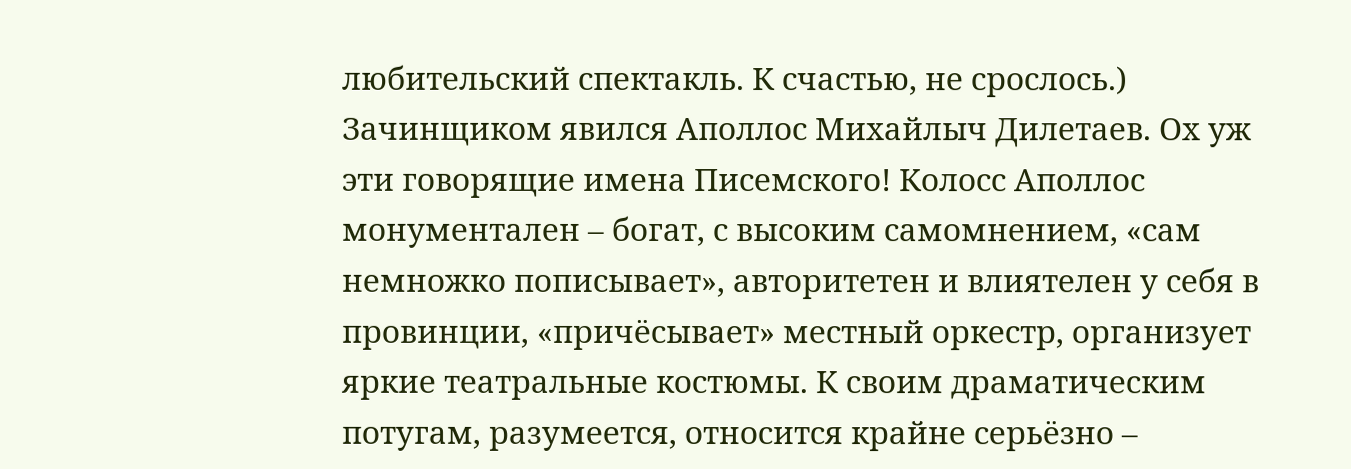любительский спектакль. К счастью, не срослось.) Зачинщиком явился Аполлос Михайлыч Дилетаев. Ох уж эти говорящие имена Писемского! Колосс Аполлос монументален – богат, с высоким самомнением, «сам немножко пописывает», авторитетен и влиятелен у себя в провинции, «причёсывает» местный оркестр, организует яркие театральные костюмы. К своим драматическим потугам, разумеется, относится крайне серьёзно –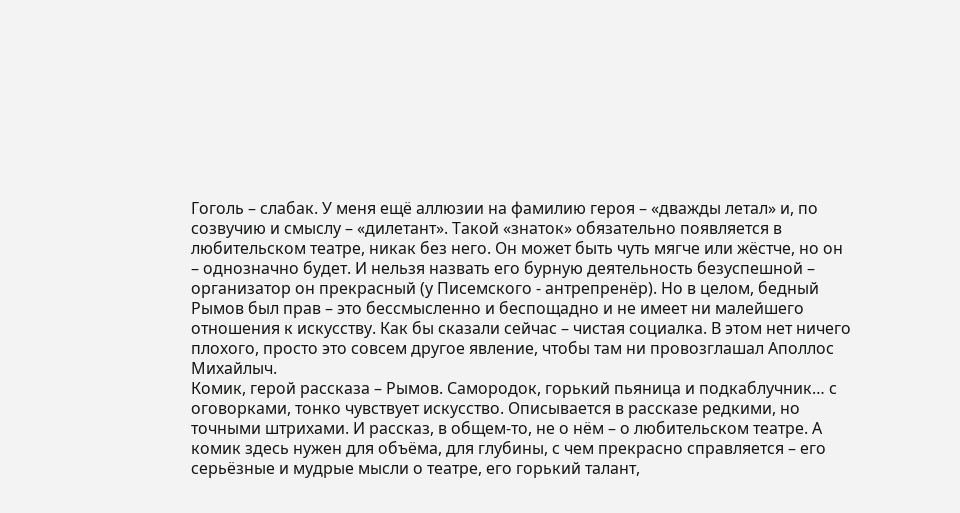Гоголь – слабак. У меня ещё аллюзии на фамилию героя – «дважды летал» и, по созвучию и смыслу – «дилетант». Такой «знаток» обязательно появляется в любительском театре, никак без него. Он может быть чуть мягче или жёстче, но он – однозначно будет. И нельзя назвать его бурную деятельность безуспешной – организатор он прекрасный (у Писемского - антрепренёр). Но в целом, бедный Рымов был прав – это бессмысленно и беспощадно и не имеет ни малейшего отношения к искусству. Как бы сказали сейчас – чистая социалка. В этом нет ничего плохого, просто это совсем другое явление, чтобы там ни провозглашал Аполлос Михайлыч.
Комик, герой рассказа – Рымов. Самородок, горький пьяница и подкаблучник… с оговорками, тонко чувствует искусство. Описывается в рассказе редкими, но точными штрихами. И рассказ, в общем-то, не о нём – о любительском театре. А комик здесь нужен для объёма, для глубины, с чем прекрасно справляется – его серьёзные и мудрые мысли о театре, его горький талант,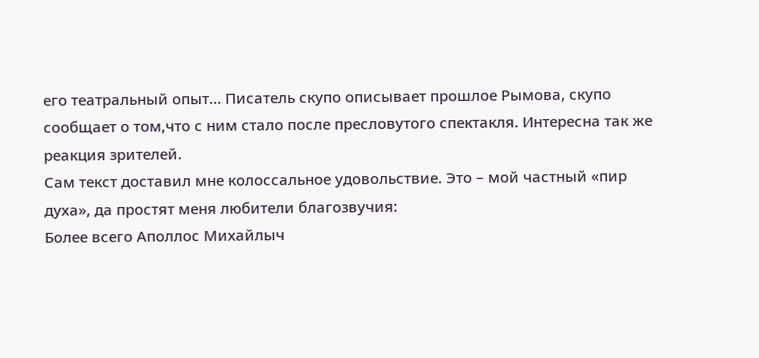его театральный опыт… Писатель скупо описывает прошлое Рымова, скупо сообщает о том,что с ним стало после пресловутого спектакля. Интересна так же реакция зрителей.
Сам текст доставил мне колоссальное удовольствие. Это – мой частный «пир духа», да простят меня любители благозвучия:
Более всего Аполлос Михайлыч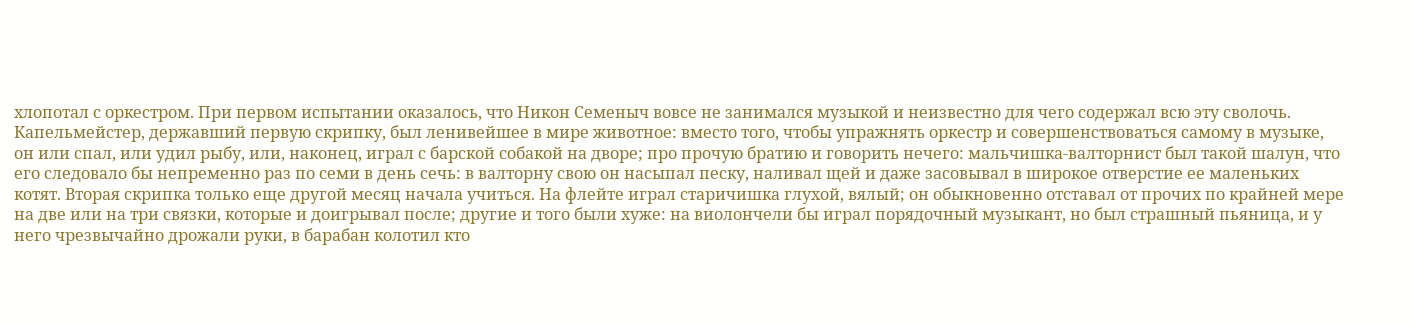хлопотал с оркестром. При первом испытании оказалось, что Никон Семеныч вовсе не занимался музыкой и неизвестно для чего содержал всю эту сволочь. Капельмейстер, державший первую скрипку, был ленивейшее в мире животное: вместо того, чтобы упражнять оркестр и совершенствоваться самому в музыке, он или спал, или удил рыбу, или, наконец, играл с барской собакой на дворе; про прочую братию и говорить нечего: мальчишка-валторнист был такой шалун, что его следовало бы непременно раз по семи в день сечь: в валторну свою он насыпал песку, наливал щей и даже засовывал в широкое отверстие ее маленьких котят. Вторая скрипка только еще другой месяц начала учиться. На флейте играл старичишка глухой, вялый; он обыкновенно отставал от прочих по крайней мере на две или на три связки, которые и доигрывал после; другие и того были хуже: на виолончели бы играл порядочный музыкант, но был страшный пьяница, и у него чрезвычайно дрожали руки, в барабан колотил кто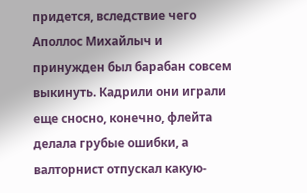придется, вследствие чего Аполлос Михайлыч и принужден был барабан совсем выкинуть. Кадрили они играли еще сносно, конечно, флейта делала грубые ошибки, а валторнист отпускал какую-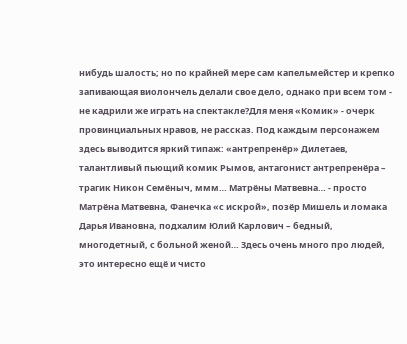нибудь шалость; но по крайней мере сам капельмейстер и крепко запивающая виолончель делали свое дело, однако при всем том - не кадрили же играть на спектакле?Для меня «Комик» - очерк провинциальных нравов, не рассказ. Под каждым персонажем здесь выводится яркий типаж: «антрепренёр» Дилетаев, талантливый пьющий комик Рымов, антагонист антрепренёра – трагик Никон Семёныч, ммм… Матрёны Матвевна… - просто Матрёна Матвевна, Фанечка «с искрой», позёр Мишель и ломака Дарья Ивановна, подхалим Юлий Карлович – бедный, многодетный, с больной женой… Здесь очень много про людей, это интересно ещё и чисто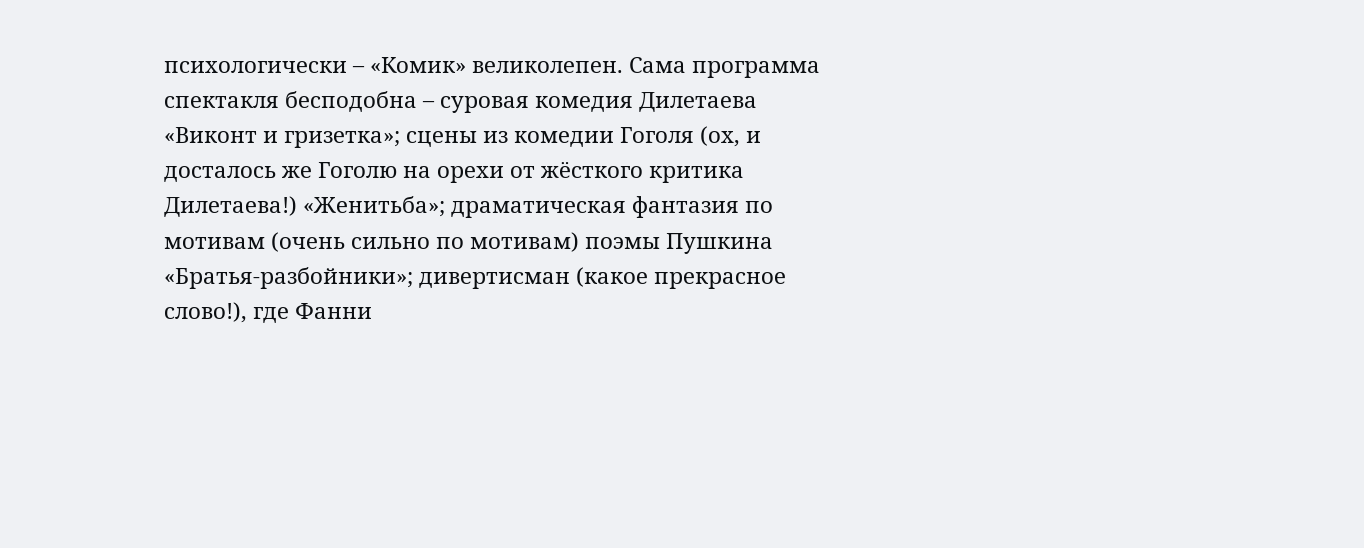психологически – «Комик» великолепен. Сама программа спектакля бесподобна – суровая комедия Дилетаева «Виконт и гризетка»; сцены из комедии Гоголя (ох, и досталось же Гоголю на орехи от жёсткого критика Дилетаева!) «Женитьба»; драматическая фантазия по мотивам (очень сильно по мотивам) поэмы Пушкина «Братья-разбойники»; дивертисман (какое прекрасное слово!), где Фанни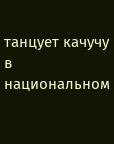танцует качучу в национальном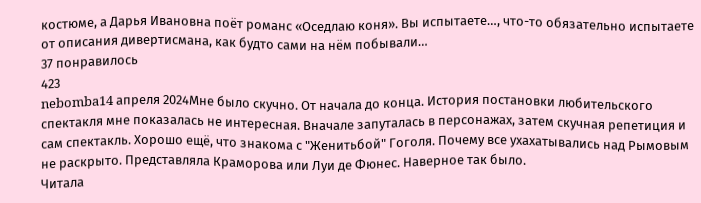костюме, а Дарья Ивановна поёт романс «Оседлаю коня». Вы испытаете…, что-то обязательно испытаете от описания дивертисмана, как будто сами на нём побывали…
37 понравилось
423
nebomba14 апреля 2024Мне было скучно. От начала до конца. История постановки любительского спектакля мне показалась не интересная. Вначале запуталась в персонажах, затем скучная репетиция и сам спектакль. Хорошо ещё, что знакома с "Женитьбой" Гоголя. Почему все ухахатывались над Рымовым не раскрыто. Представляла Краморова или Луи де Фюнес. Наверное так было.
Читала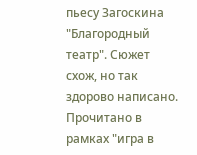пьесу Загоскина "Благородный театр". Сюжет схож, но так здорово написано.
Прочитано в рамках "игра в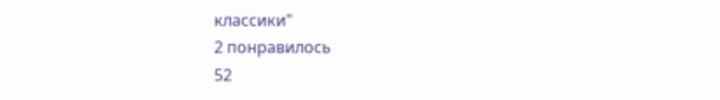классики"
2 понравилось
52